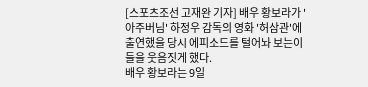[스포츠조선 고재완 기자] 배우 황보라가 '아주버님' 하정우 감독의 영화 '허삼관'에 출연했을 당시 에피소드를 털어놔 보는이들을 웃음짓게 했다.
배우 황보라는 9일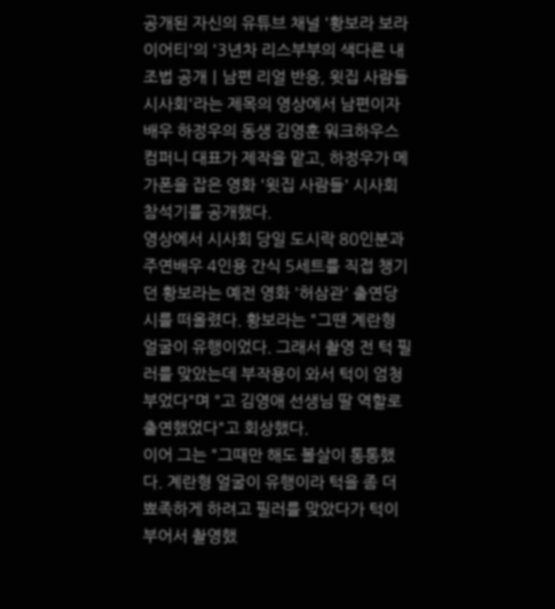공개된 자신의 유튜브 채널 '황보라 보라이어티'의 '3년차 리스부부의 색다른 내조법 공개ㅣ남편 리얼 반응, 윗집 사람들 시사회'라는 제목의 영상에서 남편이자 배우 하정우의 동생 김영훈 워크하우스 컴퍼니 대표가 제작을 맡고, 하정우가 메가폰을 잡은 영화 '윗집 사람들' 시사회 참석기를 공개했다.
영상에서 시사회 당일 도시락 80인분과 주연배우 4인용 간식 5세트를 직접 챙기던 황보라는 예전 영화 '허삼관' 출연당시를 떠올렸다. 황보라는 "그땐 계란형 얼굴이 유행이었다. 그래서 촬영 전 턱 필러를 맞았는데 부작용이 와서 턱이 엄청 부었다"며 "고 김영애 선생님 딸 역할로 출연했었다"고 회상했다.
이어 그는 "그때만 해도 볼살이 통통했다. 계란형 얼굴이 유행이라 턱을 좀 더 뾰족하게 하려고 필러를 맞았다가 턱이 부어서 촬영했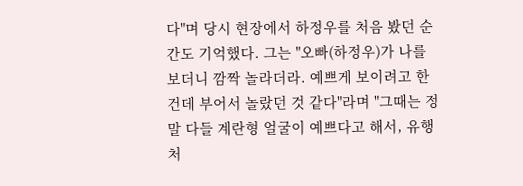다"며 당시 현장에서 하정우를 처음 봤던 순간도 기억했다. 그는 "오빠(하정우)가 나를 보더니 깜짝 놀라더라. 예쁘게 보이려고 한 건데 부어서 놀랐던 것 같다"라며 "그때는 정말 다들 계란형 얼굴이 예쁘다고 해서, 유행처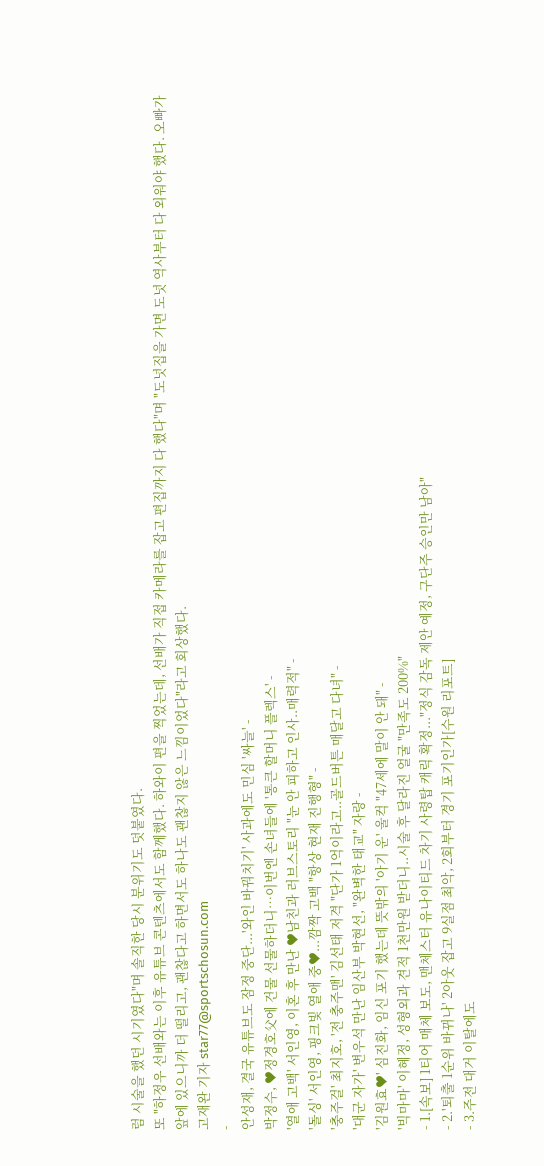럼 시술을 했던 시기였다"며 솔직한 당시 분위기도 덧붙였다.
또 "하정우 선배와는 이후 유튜브 콘텐츠에서도 함께했다. 하와이 편을 찍었는데, 선배가 직접 카메라를 잡고 편집까지 다 했다"며 "도넛집을 가면 도넛 역사부터 다 외워야 했다. 오빠가 앞에 있으니까 더 떨리고, 괜찮다고 하면서도 하나도 괜찮지 않은 느낌이었다"라고 회상했다.
고재완 기자 star77@sportschosun.com
-
안성재, 결국 유튜브도 잠정 중단...'와인 바꿔치기' 사과에도 민심 '싸늘' -
박정수, ♥정경호父에 건물 선물하더니…이번엔 손녀들에 '통큰 할머니 플렉스' -
'열애 고백' 서인영, 이혼 후 만난 ♥남친과 러브스토리 "눈 안 피하고 인사..매력적" -
'돌싱' 서인영, 핑크빛 열애 중♥...깜짝 고백 "항상 현재 진행형" -
'충주걸' 최지호, '전 충주맨' 김선태 저격 "단가 1억이라고..골드버튼 매달고 다녀" -
'대군 자가' 변우석 만난 임산부 박현선, "완벽한 태교" 자랑 -
'김원효♥' 심진화, 임신 포기 했는데 뜻밖의 '아기 운' 울컥 "47세에 말이 안 돼" -
'빅마마' 이혜정, 성형외과 견적 1천만원 받더니..시술 후 달라진 얼굴 "만족도 200%"
- 1.[속보] 1티어 매체 보도, 맨체스터 유나이티드 차기 사령탑 캐릭 확정..."정식 감독 제안 예정, 구단주 승인만 남아"
- 2.'퇴출 1순위 바뀌나' 2아웃 잡고 9실점 최악, 2회부터 경기 포기인가[수원 리포트]
- 3.주전 대거 이탈에도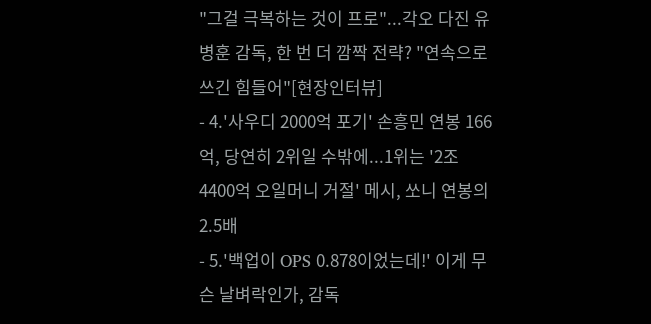"그걸 극복하는 것이 프로"...각오 다진 유병훈 감독, 한 번 더 깜짝 전략? "연속으로 쓰긴 힘들어"[현장인터뷰]
- 4.'사우디 2000억 포기' 손흥민 연봉 166억, 당연히 2위일 수밖에...1위는 '2조 4400억 오일머니 거절' 메시, 쏘니 연봉의 2.5배
- 5.'백업이 OPS 0.878이었는데!' 이게 무슨 날벼락인가, 감독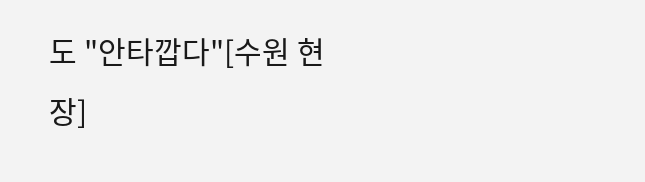도 "안타깝다"[수원 현장]